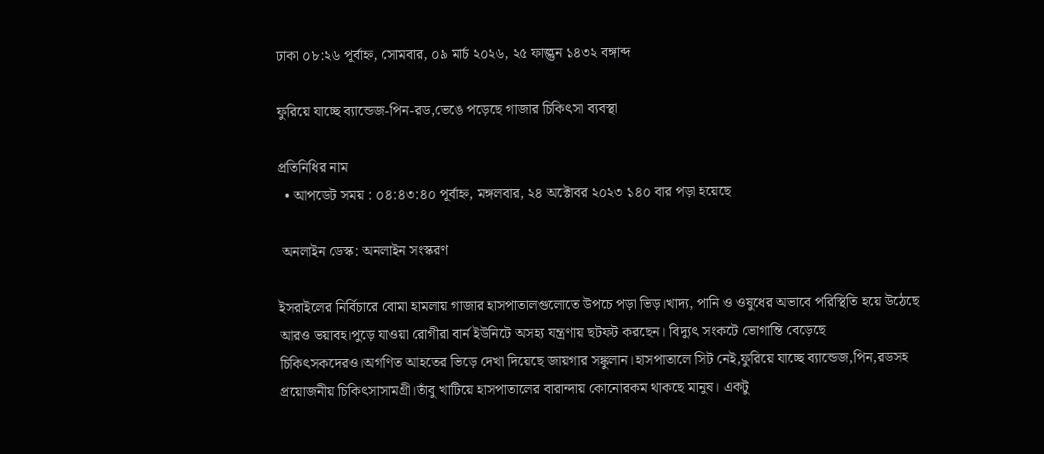ঢাকা ০৮:২৬ পূর্বাহ্ন, সোমবার, ০৯ মার্চ ২০২৬, ২৫ ফাল্গুন ১৪৩২ বঙ্গাব্দ

ফুরিয়ে যাচ্ছে ব্যান্ডেজ-পিন-রড,ভেঙে পড়েছে গাজার চিকিৎসা ব্যবস্থা

প্রতিনিধির নাম
  • আপডেট সময় : ০৪:৪৩:৪০ পূর্বাহ্ন, মঙ্গলবার, ২৪ অক্টোবর ২০২৩ ১৪০ বার পড়া হয়েছে

 অনলাইন ডেস্ক: অনলাইন সংস্করণ

ইসরাইলের নির্বিচারে বোমা হামলায় গাজার হাসপাতালগুলোতে উপচে পড়া ভিড়।খাদ্য, পানি ও ওষুধের অভাবে পরিস্থিতি হয়ে উঠেছে আরও ভয়াবহ।পুড়ে যাওয়া রোগীরা বার্ন ইউনিটে অসহ্য যন্ত্রণায় ছটফট করছেন। বিদ্যুৎ সংকটে ভোগান্তি বেড়েছে চিকিৎসকদেরও।অগণিত আহতের ভিড়ে দেখা দিয়েছে জায়গার সঙ্কুলান।হাসপাতালে সিট নেই,ফুরিয়ে যাচ্ছে ব্যান্ডেজ,পিন,রডসহ প্রয়োজনীয় চিকিৎসাসামগ্রী।তাঁবু খাটিয়ে হাসপাতালের বারান্দায় কোনোরকম থাকছে মানুষ। একটু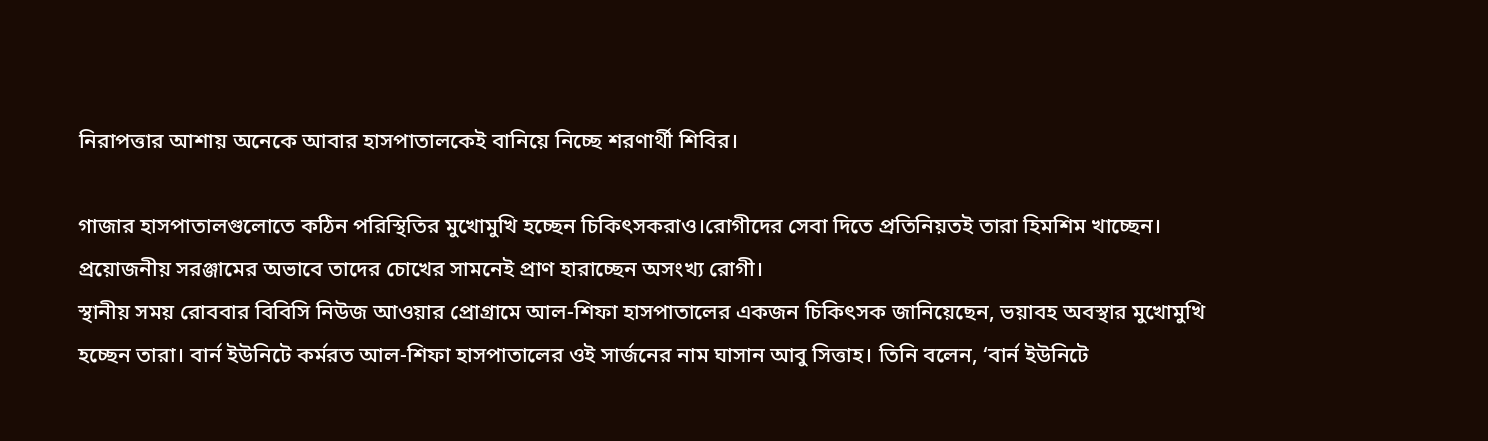নিরাপত্তার আশায় অনেকে আবার হাসপাতালকেই বানিয়ে নিচ্ছে শরণার্থী শিবির।

গাজার হাসপাতালগুলোতে কঠিন পরিস্থিতির মুখোমুখি হচ্ছেন চিকিৎসকরাও।রোগীদের সেবা দিতে প্রতিনিয়তই তারা হিমশিম খাচ্ছেন। প্রয়োজনীয় সরঞ্জামের অভাবে তাদের চোখের সামনেই প্রাণ হারাচ্ছেন অসংখ্য রোগী।
স্থানীয় সময় রোববার বিবিসি নিউজ আওয়ার প্রোগ্রামে আল-শিফা হাসপাতালের একজন চিকিৎসক জানিয়েছেন, ভয়াবহ অবস্থার মুখোমুখি হচ্ছেন তারা। বার্ন ইউনিটে কর্মরত আল-শিফা হাসপাতালের ওই সার্জনের নাম ঘাসান আবু সিত্তাহ। তিনি বলেন, ‘বার্ন ইউনিটে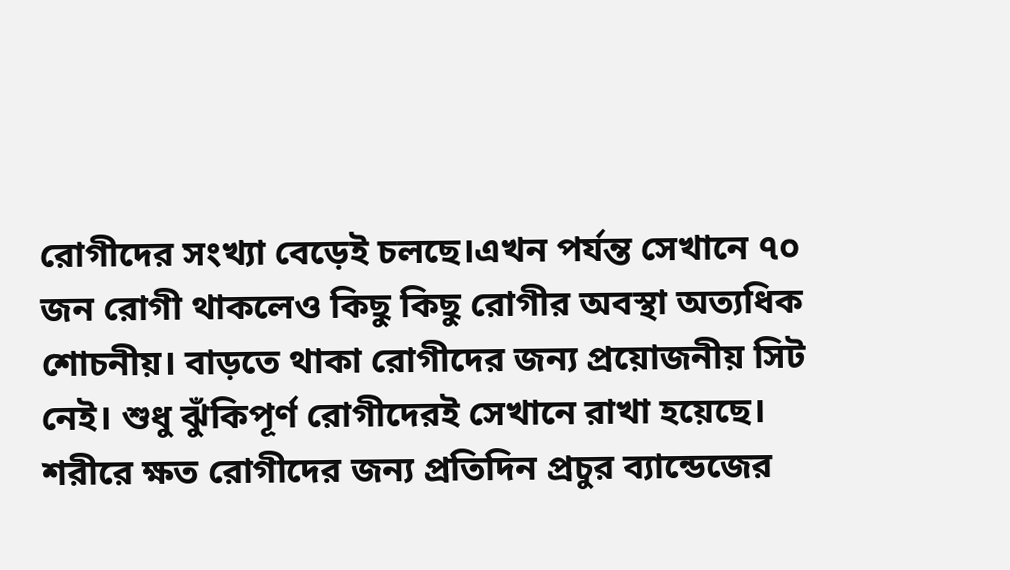রোগীদের সংখ্যা বেড়েই চলছে।এখন পর্যন্ত সেখানে ৭০ জন রোগী থাকলেও কিছু কিছু রোগীর অবস্থা অত্যধিক শোচনীয়। বাড়তে থাকা রোগীদের জন্য প্রয়োজনীয় সিট নেই। শুধু ঝুঁকিপূর্ণ রোগীদেরই সেখানে রাখা হয়েছে। শরীরে ক্ষত রোগীদের জন্য প্রতিদিন প্রচুর ব্যান্ডেজের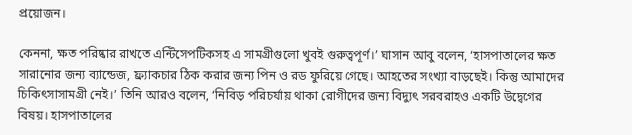প্রয়োজন।

কেননা, ক্ষত পরিষ্কার রাখতে এন্টিসেপটিকসহ এ সামগ্রীগুলো খুবই গুরুত্বপূর্ণ।’ ঘাসান আবু বলেন, ‘হাসপাতালের ক্ষত সারানোর জন্য ব্যান্ডেজ, ফ্র্যাকচার ঠিক করার জন্য পিন ও রড ফুরিয়ে গেছে। আহতের সংখ্যা বাড়ছেই। কিন্তু আমাদের চিকিৎসাসামগ্রী নেই।’ তিনি আরও বলেন, ‘নিবিড় পরিচর্যায় থাকা রোগীদের জন্য বিদ্যুৎ সরবরাহও একটি উদ্বেগের বিষয়। হাসপাতালের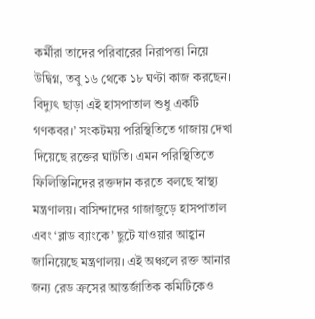কর্মীরা তাদের পরিবারের নিরাপত্তা নিয়ে উদ্বিগ্ন, তবু ১৬ থেকে ১৮ ঘণ্টা কাজ করছেন। বিদ্যুৎ ছাড়া এই হাসপাতাল শুধু একটি গণকবর।’ সংকটময় পরিস্থিতিতে গাজায় দেখা দিয়েছে রক্তের ঘাটতি। এমন পরিস্থিতিতে ফিলিস্তিনিদের রক্তদান করতে বলছে স্বাস্থ্য মন্ত্রণালয়। বাসিন্দাদের গাজাজুড়ে হাসপাতাল এবং ‘ব্লাড ব্যাংকে’ ছুটে যাওয়ার আহ্বান জানিয়েছে মন্ত্রণালয়। এই অঞ্চলে রক্ত আনার জন্য রেড ক্রসের আন্তর্জাতিক কমিটিকেও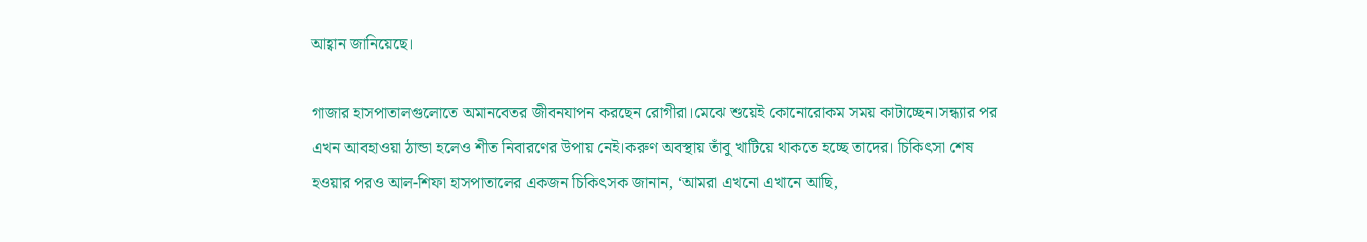আহ্বান জানিয়েছে।

গাজার হাসপাতালগুলোতে অমানবেতর জীবনযাপন করছেন রোগীরা।মেঝে শুয়েই কোনোরোকম সময় কাটাচ্ছেন।সন্ধ্যার পর এখন আবহাওয়া ঠান্ডা হলেও শীত নিবারণের উপায় নেই।করুণ অবস্থায় তাঁবু খাটিয়ে থাকতে হচ্ছে তাদের। চিকিৎসা শেষ হওয়ার পরও আল-শিফা হাসপাতালের একজন চিকিৎসক জানান, ‘আমরা এখনো এখানে আছি,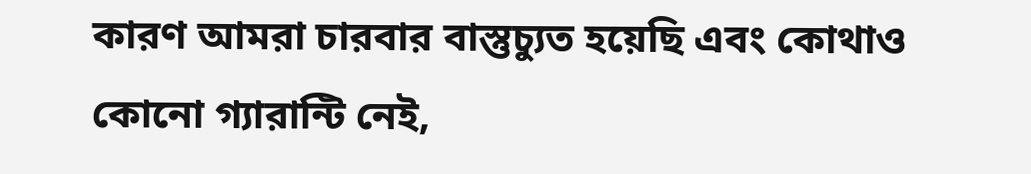কারণ আমরা চারবার বাস্তুচ্যুত হয়েছি এবং কোথাও কোনো গ্যারান্টি নেই,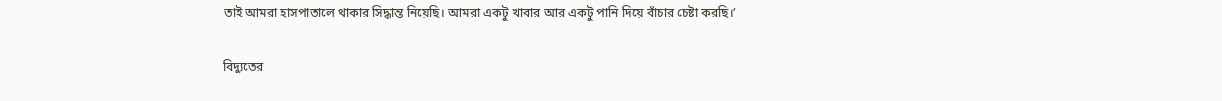তাই আমরা হাসপাতালে থাকার সিদ্ধান্ত নিয়েছি। আমরা একটু খাবার আর একটু পানি দিয়ে বাঁচার চেষ্টা করছি।’

বিদ্যুতের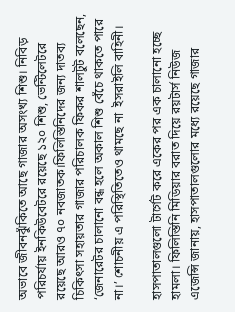অভাবে জীবনঝুঁকিতে আছে গাজার অসংখ্য শিশু। নিবিড় পরিচর্যায় ইনকিউবেটরে রয়েছে ১২০ শিশু, ভেন্টিলেটরে রয়েছে আরও ৭০ নবজাতক।ফিলিস্তিনিদের জন্য দাতব্য চিকিৎসা সহায়তার গাজার পরিচালক ফিকর শালটুট বলেছেন, ‘জেনারেটর চালানো বন্ধ হলে অকাল শিশু বেঁচে থাকতে পারে না।’ শোচনীয় এ পরিস্থিতিতেও থামছে না  ইসরাইলি বাহিনী।

হাসপাতালগুলো টার্গেট করে একের পর এক চালানো হচ্ছে হামলা। ফিলিস্তিনি মিডিয়ার বরাত দিয়ে রয়টার্স নিউজ এজেন্সি জানায়, হাসপাতালগুলোর মধ্যে রয়েছে গাজার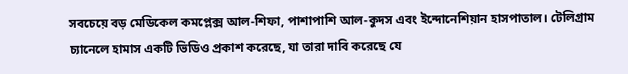সবচেয়ে বড় মেডিকেল কমপ্লেক্স আল-শিফা, পাশাপাশি আল-কুদস এবং ইন্দোনেশিয়ান হাসপাতাল। টেলিগ্রাম চ্যানেলে হামাস একটি ভিডিও প্রকাশ করেছে, যা তারা দাবি করেছে যে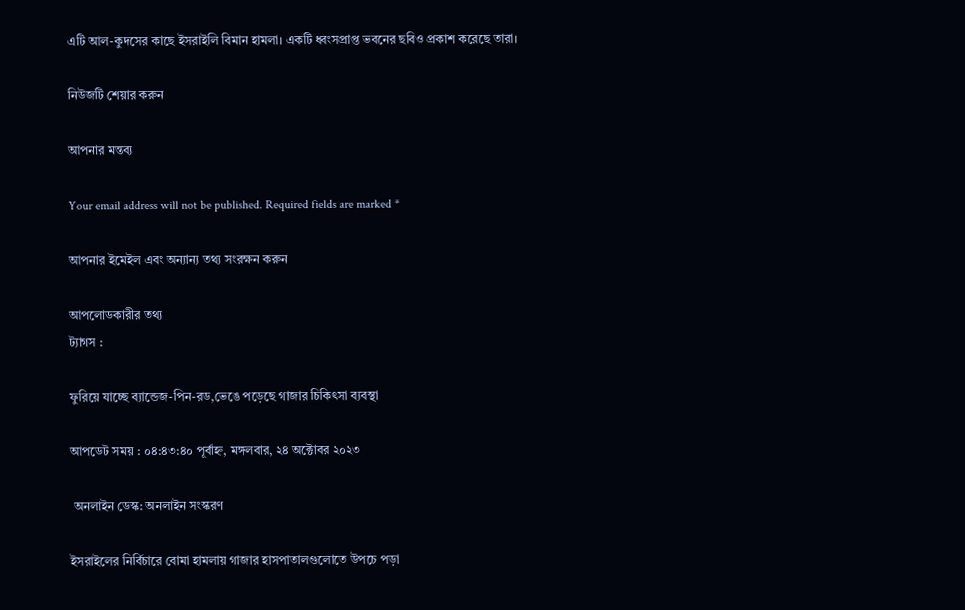এটি আল-কুদসের কাছে ইসরাইলি বিমান হামলা। একটি ধ্বংসপ্রাপ্ত ভবনের ছবিও প্রকাশ করেছে তারা।

নিউজটি শেয়ার করুন

আপনার মন্তব্য

Your email address will not be published. Required fields are marked *

আপনার ইমেইল এবং অন্যান্য তথ্য সংরক্ষন করুন

আপলোডকারীর তথ্য
ট্যাগস :

ফুরিয়ে যাচ্ছে ব্যান্ডেজ-পিন-রড,ভেঙে পড়েছে গাজার চিকিৎসা ব্যবস্থা

আপডেট সময় : ০৪:৪৩:৪০ পূর্বাহ্ন, মঙ্গলবার, ২৪ অক্টোবর ২০২৩

 অনলাইন ডেস্ক: অনলাইন সংস্করণ

ইসরাইলের নির্বিচারে বোমা হামলায় গাজার হাসপাতালগুলোতে উপচে পড়া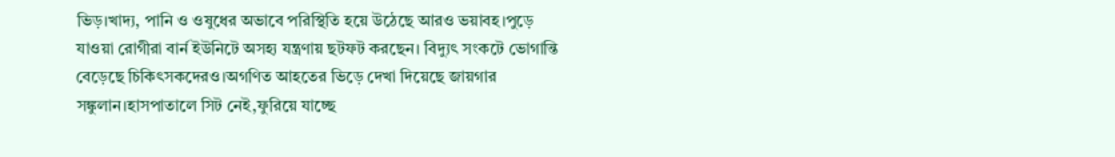ভিড়।খাদ্য, পানি ও ওষুধের অভাবে পরিস্থিতি হয়ে উঠেছে আরও ভয়াবহ।পুড়ে যাওয়া রোগীরা বার্ন ইউনিটে অসহ্য যন্ত্রণায় ছটফট করছেন। বিদ্যুৎ সংকটে ভোগান্তি বেড়েছে চিকিৎসকদেরও।অগণিত আহতের ভিড়ে দেখা দিয়েছে জায়গার সঙ্কুলান।হাসপাতালে সিট নেই,ফুরিয়ে যাচ্ছে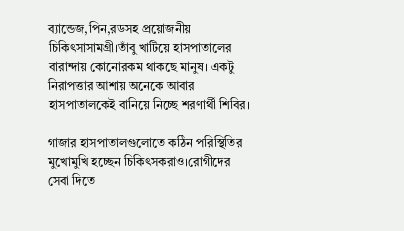ব্যান্ডেজ,পিন,রডসহ প্রয়োজনীয় চিকিৎসাসামগ্রী।তাঁবু খাটিয়ে হাসপাতালের বারান্দায় কোনোরকম থাকছে মানুষ। একটু নিরাপত্তার আশায় অনেকে আবার হাসপাতালকেই বানিয়ে নিচ্ছে শরণার্থী শিবির।

গাজার হাসপাতালগুলোতে কঠিন পরিস্থিতির মুখোমুখি হচ্ছেন চিকিৎসকরাও।রোগীদের সেবা দিতে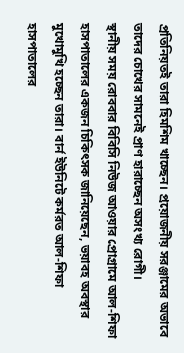প্রতিনিয়তই তারা হিমশিম খাচ্ছেন। প্রয়োজনীয় সরঞ্জামের অভাবে তাদের চোখের সামনেই প্রাণ হারাচ্ছেন অসংখ্য রোগী।
স্থানীয় সময় রোববার বিবিসি নিউজ আওয়ার প্রোগ্রামে আল-শিফা হাসপাতালের একজন চিকিৎসক জানিয়েছেন, ভয়াবহ অবস্থার মুখোমুখি হচ্ছেন তারা। বার্ন ইউনিটে কর্মরত আল-শিফা হাসপাতালের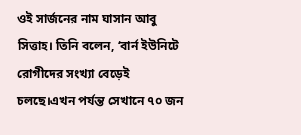ওই সার্জনের নাম ঘাসান আবু সিত্তাহ। তিনি বলেন, ‘বার্ন ইউনিটে রোগীদের সংখ্যা বেড়েই চলছে।এখন পর্যন্ত সেখানে ৭০ জন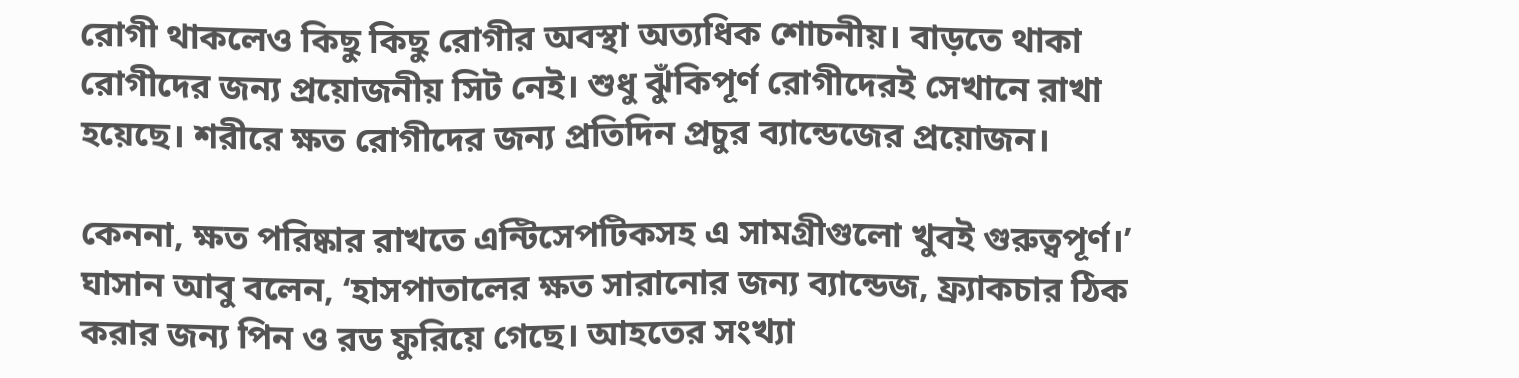রোগী থাকলেও কিছু কিছু রোগীর অবস্থা অত্যধিক শোচনীয়। বাড়তে থাকা রোগীদের জন্য প্রয়োজনীয় সিট নেই। শুধু ঝুঁকিপূর্ণ রোগীদেরই সেখানে রাখা হয়েছে। শরীরে ক্ষত রোগীদের জন্য প্রতিদিন প্রচুর ব্যান্ডেজের প্রয়োজন।

কেননা, ক্ষত পরিষ্কার রাখতে এন্টিসেপটিকসহ এ সামগ্রীগুলো খুবই গুরুত্বপূর্ণ।’ ঘাসান আবু বলেন, ‘হাসপাতালের ক্ষত সারানোর জন্য ব্যান্ডেজ, ফ্র্যাকচার ঠিক করার জন্য পিন ও রড ফুরিয়ে গেছে। আহতের সংখ্যা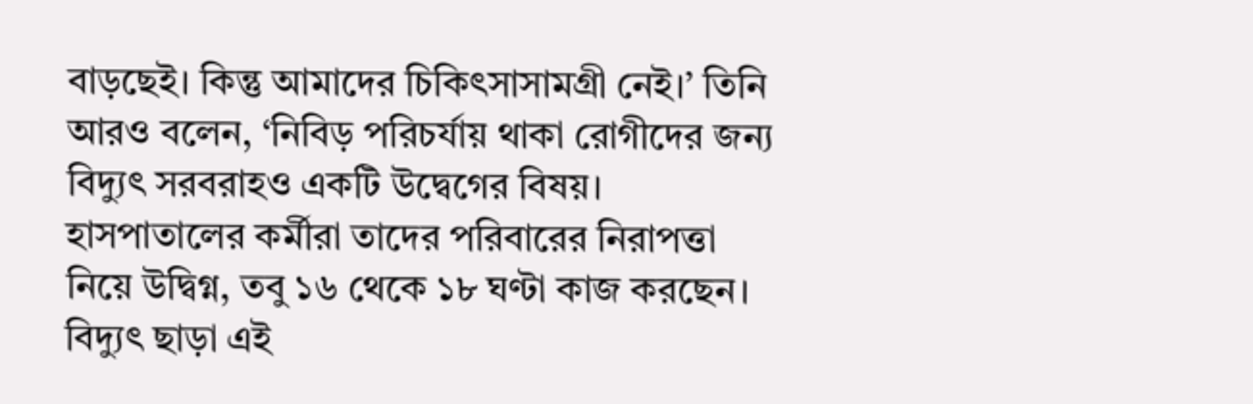বাড়ছেই। কিন্তু আমাদের চিকিৎসাসামগ্রী নেই।’ তিনি আরও বলেন, ‘নিবিড় পরিচর্যায় থাকা রোগীদের জন্য বিদ্যুৎ সরবরাহও একটি উদ্বেগের বিষয়। হাসপাতালের কর্মীরা তাদের পরিবারের নিরাপত্তা নিয়ে উদ্বিগ্ন, তবু ১৬ থেকে ১৮ ঘণ্টা কাজ করছেন। বিদ্যুৎ ছাড়া এই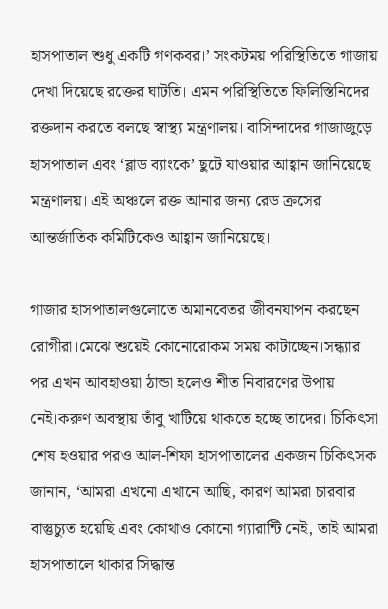হাসপাতাল শুধু একটি গণকবর।’ সংকটময় পরিস্থিতিতে গাজায় দেখা দিয়েছে রক্তের ঘাটতি। এমন পরিস্থিতিতে ফিলিস্তিনিদের রক্তদান করতে বলছে স্বাস্থ্য মন্ত্রণালয়। বাসিন্দাদের গাজাজুড়ে হাসপাতাল এবং ‘ব্লাড ব্যাংকে’ ছুটে যাওয়ার আহ্বান জানিয়েছে মন্ত্রণালয়। এই অঞ্চলে রক্ত আনার জন্য রেড ক্রসের আন্তর্জাতিক কমিটিকেও আহ্বান জানিয়েছে।

গাজার হাসপাতালগুলোতে অমানবেতর জীবনযাপন করছেন রোগীরা।মেঝে শুয়েই কোনোরোকম সময় কাটাচ্ছেন।সন্ধ্যার পর এখন আবহাওয়া ঠান্ডা হলেও শীত নিবারণের উপায় নেই।করুণ অবস্থায় তাঁবু খাটিয়ে থাকতে হচ্ছে তাদের। চিকিৎসা শেষ হওয়ার পরও আল-শিফা হাসপাতালের একজন চিকিৎসক জানান, ‘আমরা এখনো এখানে আছি, কারণ আমরা চারবার বাস্তুচ্যুত হয়েছি এবং কোথাও কোনো গ্যারান্টি নেই, তাই আমরা হাসপাতালে থাকার সিদ্ধান্ত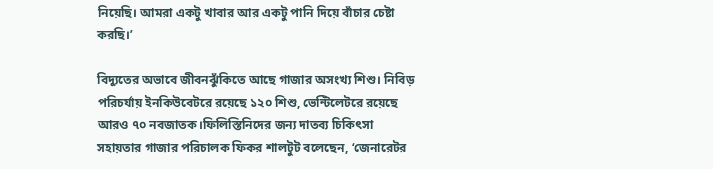নিয়েছি। আমরা একটু খাবার আর একটু পানি দিয়ে বাঁচার চেষ্টা করছি।’

বিদ্যুতের অভাবে জীবনঝুঁকিতে আছে গাজার অসংখ্য শিশু। নিবিড় পরিচর্যায় ইনকিউবেটরে রয়েছে ১২০ শিশু, ভেন্টিলেটরে রয়েছে আরও ৭০ নবজাতক।ফিলিস্তিনিদের জন্য দাতব্য চিকিৎসা সহায়তার গাজার পরিচালক ফিকর শালটুট বলেছেন, ‘জেনারেটর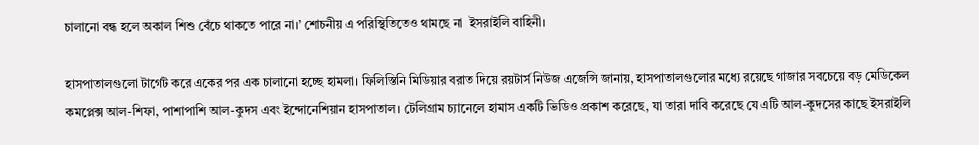চালানো বন্ধ হলে অকাল শিশু বেঁচে থাকতে পারে না।’ শোচনীয় এ পরিস্থিতিতেও থামছে না  ইসরাইলি বাহিনী।

হাসপাতালগুলো টার্গেট করে একের পর এক চালানো হচ্ছে হামলা। ফিলিস্তিনি মিডিয়ার বরাত দিয়ে রয়টার্স নিউজ এজেন্সি জানায়, হাসপাতালগুলোর মধ্যে রয়েছে গাজার সবচেয়ে বড় মেডিকেল কমপ্লেক্স আল-শিফা, পাশাপাশি আল-কুদস এবং ইন্দোনেশিয়ান হাসপাতাল। টেলিগ্রাম চ্যানেলে হামাস একটি ভিডিও প্রকাশ করেছে, যা তারা দাবি করেছে যে এটি আল-কুদসের কাছে ইসরাইলি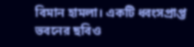বিমান হামলা। একটি ধ্বংসপ্রাপ্ত ভবনের ছবিও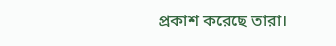প্রকাশ করেছে তারা।